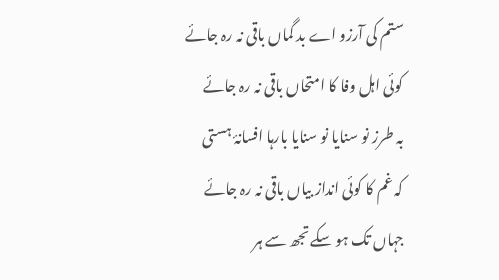ستم کی آرزو اے بد گماں باقی نہ رہ جائے
کوئی اہل وفا کا امتحاں باقی نہ رہ جائے
بہ طرز نو سنایا نو سنایا بارہا افسانۂ ہستی
کہ غم کا کوئی انداز بیاں باقی نہ رہ جائے
جہاں تک ہو سکے تجھ سے ہر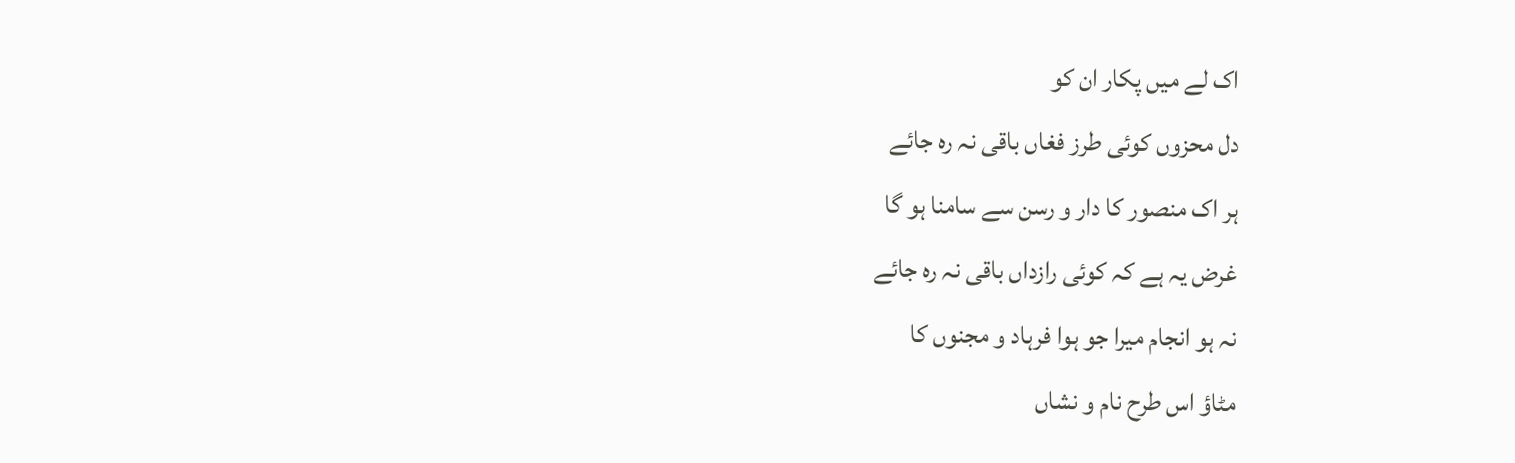اک لے میں پکار ان کو
دل محزوں کوئی طرز فغاں باقی نہ رہ جائے
ہر اک منصور کا دار و رسن سے سامنا ہو گا
غرض یہ ہے کہ کوئی رازداں باقی نہ رہ جائے
نہ ہو انجام میرا جو ہوا فرہاد و مجنوں کا
مٹاؤ اس طرح نام و نشاں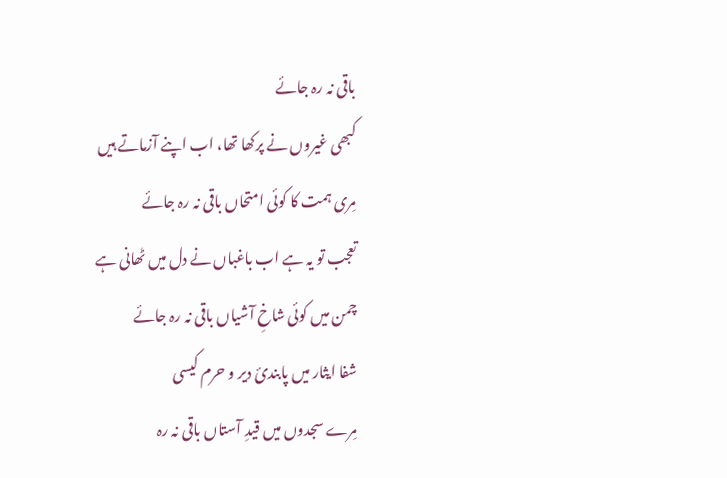باقی نہ رہ جائے
کبھی غیروں نے پرکھا تھا، اب اپنے آزماتے ہیں
مِری ہمت کا کوئی امتحاں باقی نہ رہ جائے
تعجب تو یہ ہے اب باغباں نے دل میں ٹھانی ہے
چمن میں کوئی شاخِ آشیاں باقی نہ رہ جائے
شفا ایثار میں پابندئ دیر و حرم کیسی
مِرے سجدوں میں قیدِ آستاں باقی نہ رہ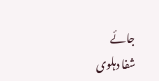جائے
شفا دہلوی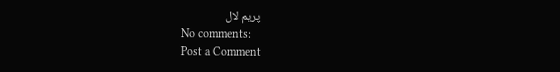پریم لال
No comments:
Post a Comment